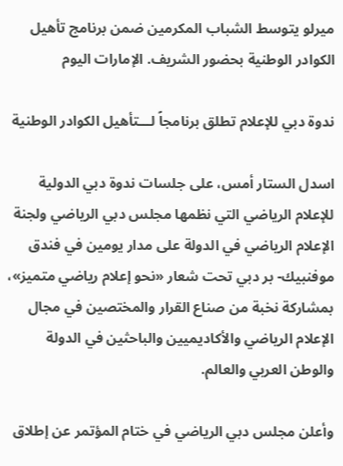ميرلو يتوسط الشباب المكرمين ضمن برنامج تأهيل الكوادر الوطنية بحضور الشريف. الإمارات اليوم

ندوة دبي للإعلام تطلق برنامجاً لـــتأهيل الكوادر الوطنية

اسدل الستار أمس، على جلسات ندوة دبي الدولية للإعلام الرياضي التي نظمها مجلس دبي الرياضي ولجنة الإعلام الرياضي في الدولة على مدار يومين في فندق موفنبيك- بر دبي تحت شعار «نحو إعلام رياضي متميز»، بمشاركة نخبة من صناع القرار والمختصين في مجال الإعلام الرياضي والأكاديميين والباحثين في الدولة والوطن العربي والعالم.

وأعلن مجلس دبي الرياضي في ختام المؤتمر عن إطلاق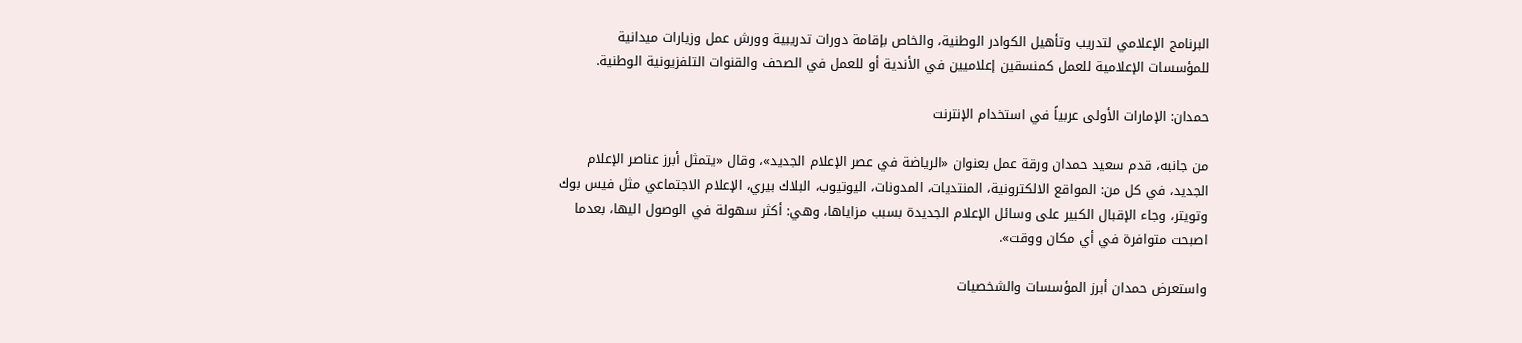البرنامج الإعلامي لتدريب وتأهيل الكوادر الوطنية، والخاص بإقامة دورات تدريبية وورش عمل وزيارات ميدانية للمؤسسات الإعلامية للعمل كمنسقين إعلاميين في الأندية أو للعمل في الصحف والقنوات التلفزيونية الوطنية.

حمدان: الإمارات الأولى عربياً في استخدام الإنترنت

من جانبه، قدم سعيد حمدان ورقة عمل بعنوان «الرياضة في عصر الإعلام الجديد»، وقال «يتمثل أبرز عناصر الإعلام الجديد، في كل من: المواقع الالكترونية، المنتديات، المدونات، اليوتيوب، البلاك بيري، الإعلام الاجتماعي مثل فيس بوك وتويتر، وجاء الإقبال الكبير على وسائل الإعلام الجديدة بسبب مزاياها، وهي: أكثر سهولة في الوصول اليها، بعدما اصبحت متوافرة في أي مكان ووقت».

واستعرض حمدان أبرز المؤسسات والشخصيات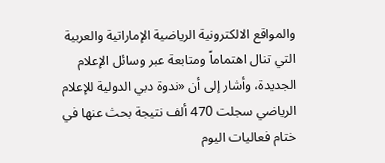والمواقع الالكترونية الرياضية الإماراتية والعربية التي تنال اهتماماً ومتابعة عبر وسائل الإعلام الجديدة، وأشار إلى أن «ندوة دبي الدولية للإعلام الرياضي سجلت 470 ألف نتيجة بحث عنها في ختام فعاليات اليوم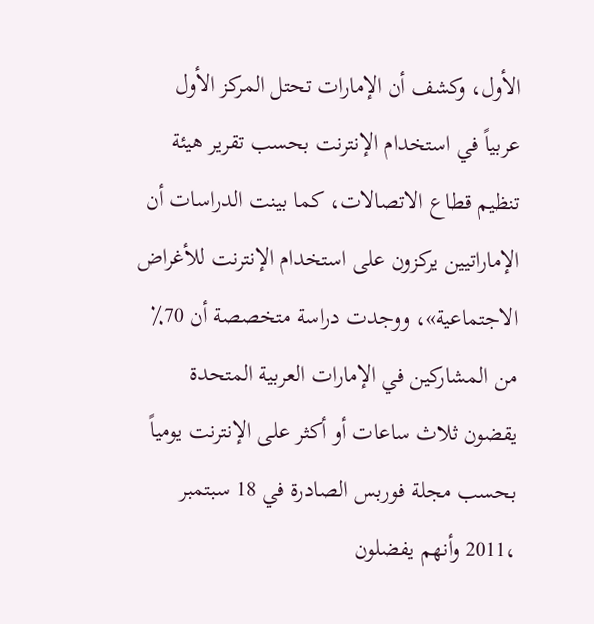الأول، وكشف أن الإمارات تحتل المركز الأول عربياً في استخدام الإنترنت بحسب تقرير هيئة تنظيم قطاع الاتصالات، كما بينت الدراسات أن الإماراتيين يركزون على استخدام الإنترنت للأغراض الاجتماعية»، ووجدت دراسة متخصصة أن 70٪ من المشاركين في الإمارات العربية المتحدة يقضون ثلاث ساعات أو أكثر على الإنترنت يومياً بحسب مجلة فوربس الصادرة في 18 سبتمبر ،2011 وأنهم يفضلون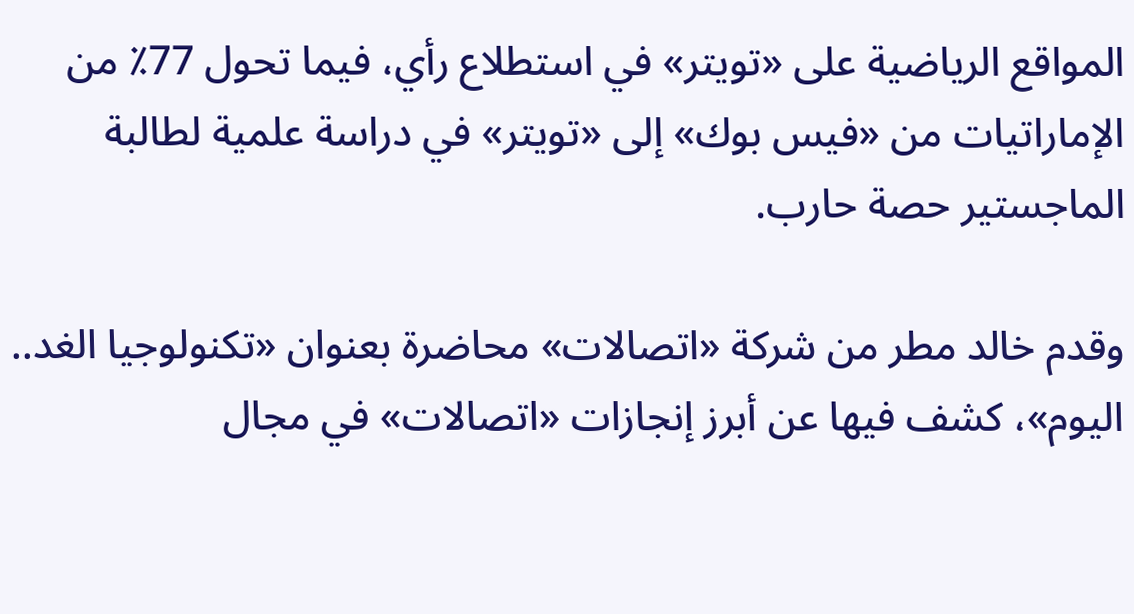المواقع الرياضية على «تويتر» في استطلاع رأي، فيما تحول 77٪ من الإماراتيات من «فيس بوك» إلى «تويتر» في دراسة علمية لطالبة الماجستير حصة حارب.

وقدم خالد مطر من شركة «اتصالات» محاضرة بعنوان «تكنولوجيا الغد.. اليوم»، كشف فيها عن أبرز إنجازات «اتصالات» في مجال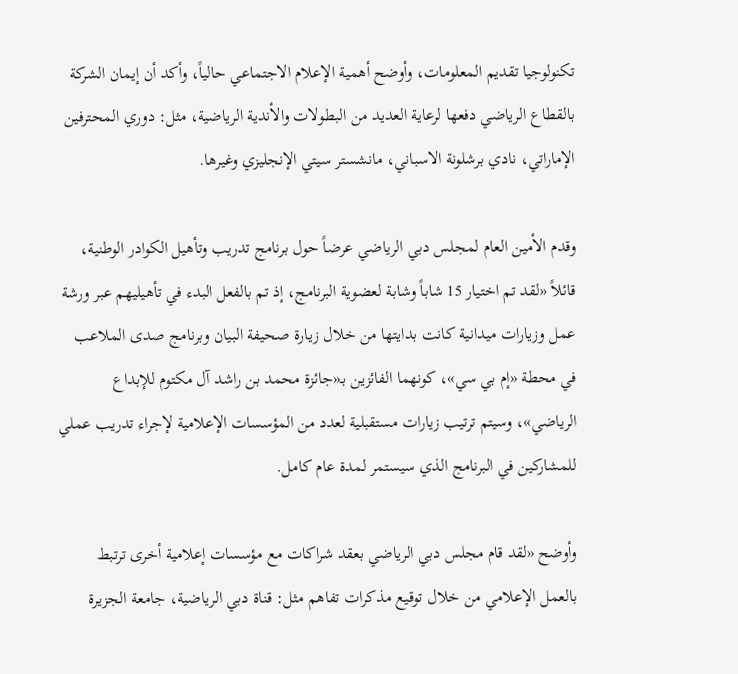تكنولوجيا تقديم المعلومات، وأوضح أهمية الإعلام الاجتماعي حالياً، وأكد أن إيمان الشركة بالقطاع الرياضي دفعها لرعاية العديد من البطولات والأندية الرياضية، مثل: دوري المحترفين الإماراتي، نادي برشلونة الاسباني، مانشستر سيتي الإنجليزي وغيرها.

وقدم الأمين العام لمجلس دبي الرياضي عرضاً حول برنامج تدريب وتأهيل الكوادر الوطنية، قائلاً «لقد تم اختيار 15 شاباً وشابة لعضوية البرنامج، إذ تم بالفعل البدء في تأهيليهم عبر ورشة عمل وزيارات ميدانية كانت بدايتها من خلال زيارة صحيفة البيان وبرنامج صدى الملاعب في محطة «إم بي سي»، كونهما الفائزين بـ«جائزة محمد بن راشد آل مكتوم للإبداع الرياضي»، وسيتم ترتيب زيارات مستقبلية لعدد من المؤسسات الإعلامية لإجراء تدريب عملي للمشاركين في البرنامج الذي سيستمر لمدة عام كامل.

وأوضح «لقد قام مجلس دبي الرياضي بعقد شراكات مع مؤسسات إعلامية أخرى ترتبط بالعمل الإعلامي من خلال توقيع مذكرات تفاهم مثل: قناة دبي الرياضية، جامعة الجزيرة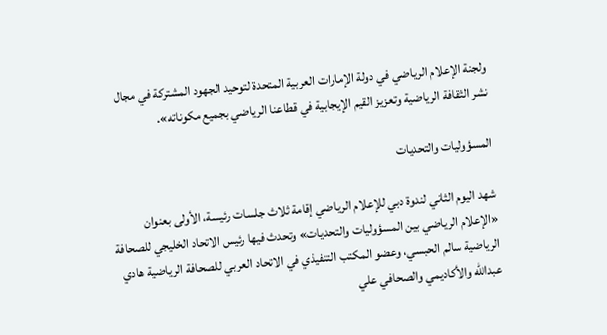ولجنة الإعلام الرياضي في دولة الإمارات العربية المتحدة لتوحيد الجهود المشتركة في مجال نشر الثقافة الرياضية وتعزيز القيم الإيجابية في قطاعنا الرياضي بجميع مكوناته».

المسؤوليات والتحديات

شهد اليوم الثاني لندوة دبي للإعلام الرياضي إقامة ثلاث جلسات رئيسة، الأولى بعنوان «الإعلام الرياضي بين المسؤوليات والتحديات» وتحدث فيها رئيس الاتحاد الخليجي للصحافة الرياضية سالم الحبسي، وعضو المكتب التنفيذي في الاتحاد العربي للصحافة الرياضية هادي عبدالله والأكاديمي والصحافي علي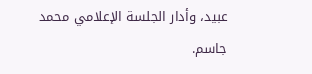عبيد، وأدار الجلسة الإعلامي محمد جاسم.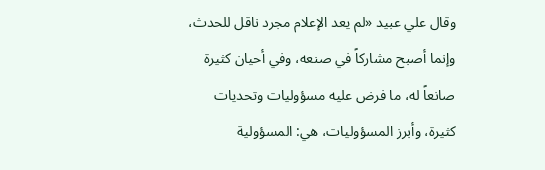وقال علي عبيد «لم يعد الإعلام مجرد ناقل للحدث، وإنما أصبح مشاركاً في صنعه، وفي أحيان كثيرة صانعاً له، ما فرض عليه مسؤوليات وتحديات كثيرة، وأبرز المسؤوليات، هي: المسؤولية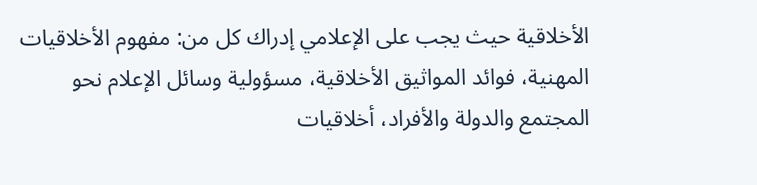الأخلاقية حيث يجب على الإعلامي إدراك كل من: مفهوم الأخلاقيات المهنية، فوائد المواثيق الأخلاقية، مسؤولية وسائل الإعلام نحو المجتمع والدولة والأفراد، أخلاقيات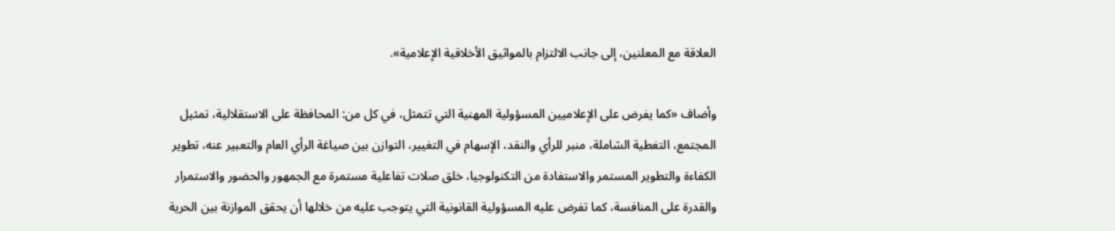العلاقة مع المعلنين، إلى جانب الالتزام بالمواثيق الأخلاقية الإعلامية».

وأضاف «كما يفرض على الإعلاميين المسؤولية المهنية التي تتمثل، في كل من: المحافظة على الاستقلالية، تمثيل المجتمع، التغطية الشاملة، منبر للرأي والنقد، الإسهام في التغيير، التوازن بين صياغة الرأي العام والتعبير عنه، تطوير الكفاءة والتطوير المستمر والاستفادة من التكنولوجيا، خلق صلات تفاعلية مستمرة مع الجمهور والحضور والاستمرار والقدرة على المنافسة، كما تفرض عليه المسؤولية القانونية التي يتوجب عليه من خلالها أن يحقق الموازنة بين الحرية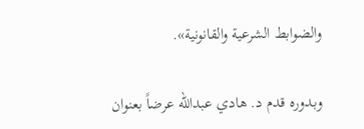والضوابط الشرعية والقانونية».

وبدوره قدم د. هادي عبدالله عرضاً بعنوان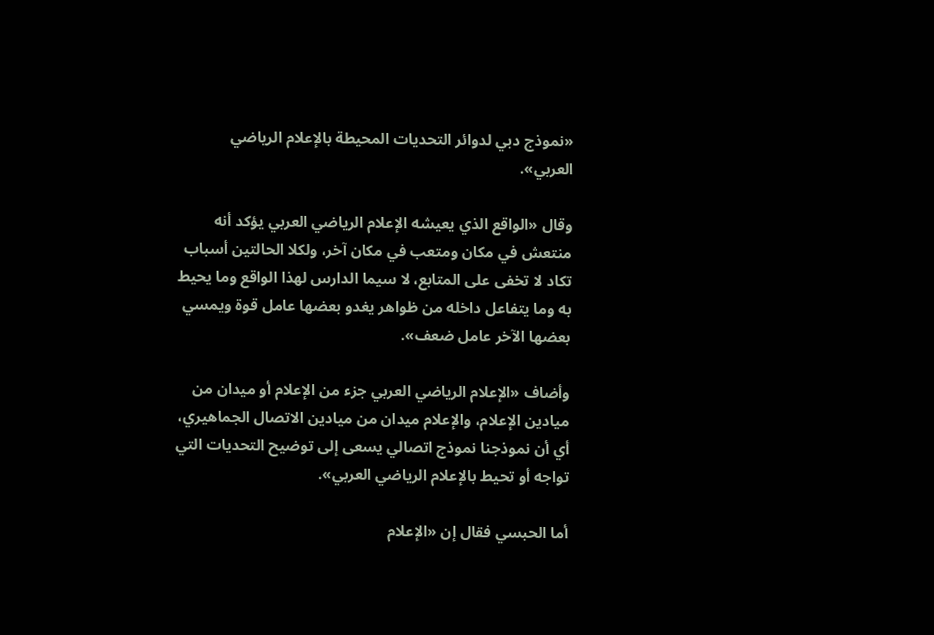«نموذج دبي لدوائر التحديات المحيطة بالإعلام الرياضي العربي».

وقال «الواقع الذي يعيشه الإعلام الرياضي العربي يؤكد أنه منتعش في مكان ومتعب في مكان آخر، ولكلا الحالتين أسباب تكاد لا تخفى على المتابع، لا سيما الدارس لهذا الواقع وما يحيط به وما يتفاعل داخله من ظواهر يغدو بعضها عامل قوة ويمسي بعضها الآخر عامل ضعف».

وأضاف «الإعلام الرياضي العربي جزء من الإعلام أو ميدان من ميادين الإعلام، والإعلام ميدان من ميادين الاتصال الجماهيري، أي أن نموذجنا نموذج اتصالي يسعى إلى توضيح التحديات التي تواجه أو تحيط بالإعلام الرياضي العربي».

أما الحبسي فقال إن «الإعلام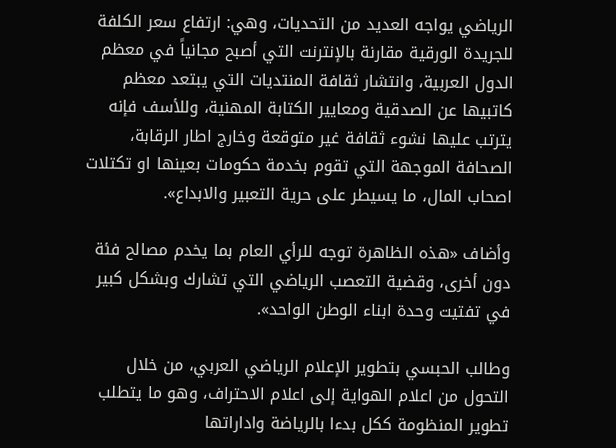الرياضي يواجه العديد من التحديات، وهي: ارتفاع سعر الكلفة للجريدة الورقية مقارنة بالإنترنت التي أصبح مجانياً في معظم الدول العربية، وانتشار ثقافة المنتديات التي يبتعد معظم كاتبيها عن الصدقية ومعايير الكتابة المهنية، وللأسف فإنه يترتب عليها نشوء ثقافة غير متوقعة وخارج اطار الرقابة، الصحافة الموجهة التي تقوم بخدمة حكومات بعينها او تكتلات اصحاب المال، ما يسيطر على حرية التعبير والابداع».

وأضاف «هذه الظاهرة توجه للرأي العام بما يخدم مصالح فئة دون أخرى، وقضية التعصب الرياضي التي تشارك وبشكل كبير في تفتيت وحدة ابناء الوطن الواحد».

وطالب الحبسي بتطوير الإعلام الرياضي العربي، من خلال التحول من اعلام الهواية إلى اعلام الاحتراف، وهو ما يتطلب تطوير المنظومة ككل بدءا بالرياضة واداراتها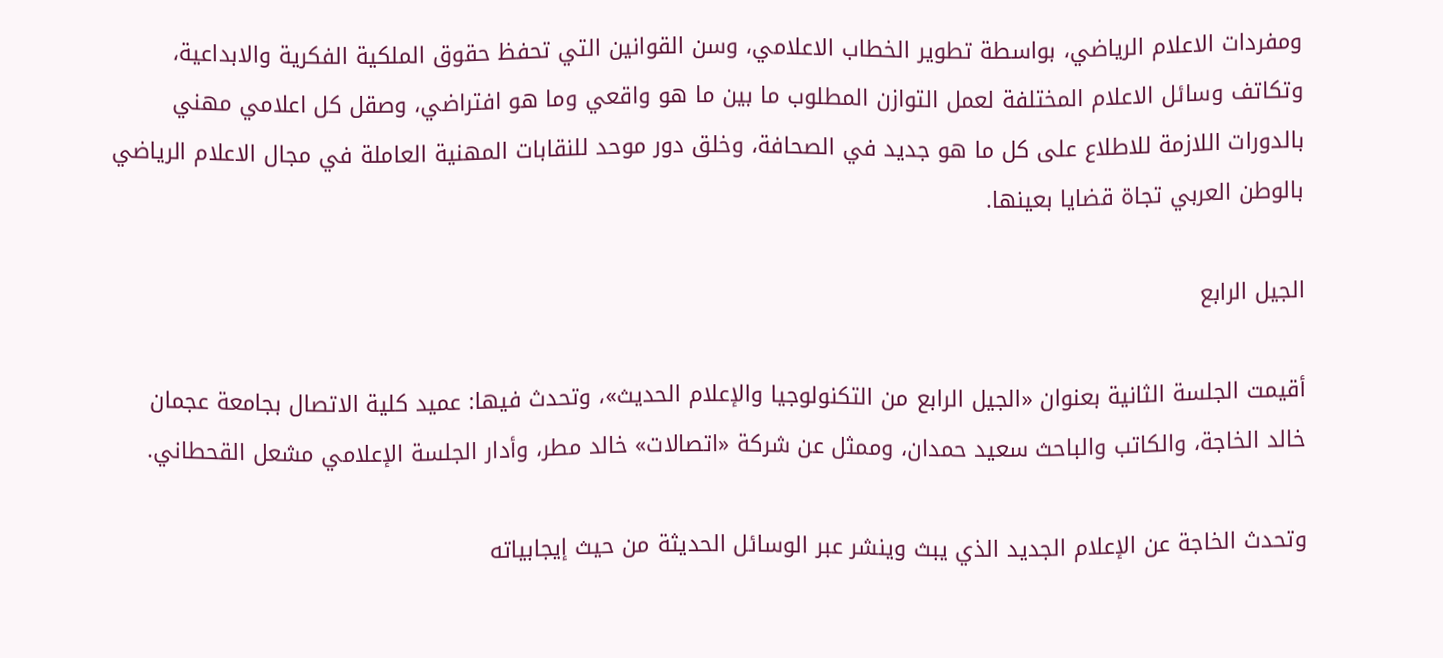ومفردات الاعلام الرياضي، بواسطة تطوير الخطاب الاعلامي، وسن القوانين التي تحفظ حقوق الملكية الفكرية والابداعية، وتكاتف وسائل الاعلام المختلفة لعمل التوازن المطلوب ما بين ما هو واقعي وما هو افتراضي، وصقل كل اعلامي مهني بالدورات اللازمة للاطلاع على كل ما هو جديد في الصحافة، وخلق دور موحد للنقابات المهنية العاملة في مجال الاعلام الرياضي بالوطن العربي تجاة قضايا بعينها.

الجيل الرابع

أقيمت الجلسة الثانية بعنوان «الجيل الرابع من التكنولوجيا والإعلام الحديث»، وتحدث فيها: عميد كلية الاتصال بجامعة عجمان خالد الخاجة، والكاتب والباحث سعيد حمدان، وممثل عن شركة «اتصالات» خالد مطر، وأدار الجلسة الإعلامي مشعل القحطاني.

وتحدث الخاجة عن الإعلام الجديد الذي يبث وينشر عبر الوسائل الحديثة من حيث إيجابياته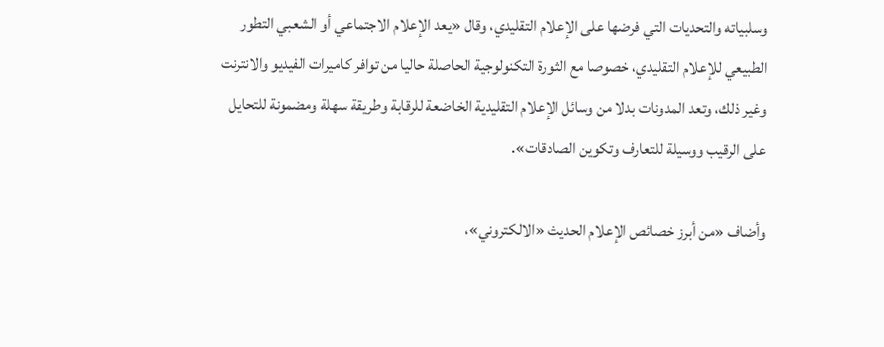وسلبياته والتحديات التي فرضها على الإعلام التقليدي، وقال «يعد الإعلام الاجتماعي أو الشعبي التطور الطبيعي للإعلام التقليدي، خصوصا مع الثورة التكنولوجية الحاصلة حاليا من توافر كاميرات الفيديو والانترنت وغير ذلك، وتعد المدونات بدلا من وسائل الإعلام التقليدية الخاضعة للرقابة وطريقة سهلة ومضمونة للتحايل على الرقيب ووسيلة للتعارف وتكوين الصادقات».

وأضاف «من أبرز خصائص الإعلام الحديث «الالكتروني»،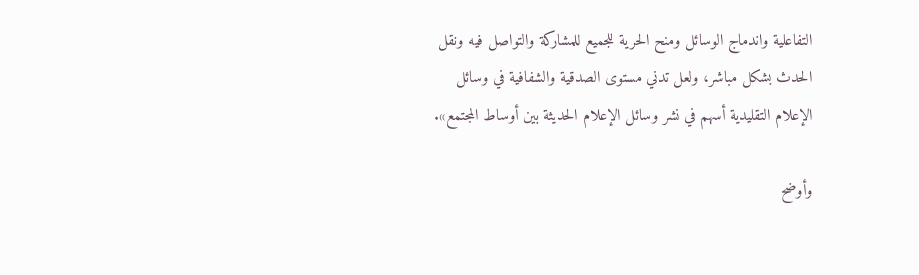التفاعلية واندماج الوسائل ومنح الحرية للجميع للمشاركة والتواصل فيه ونقل الحدث بشكل مباشر، ولعل تدني مستوى الصدقية والشفافية في وسائل الإعلام التقليدية أسهم في نشر وسائل الإعلام الحديثة بين أوساط المجتمع».

وأوضح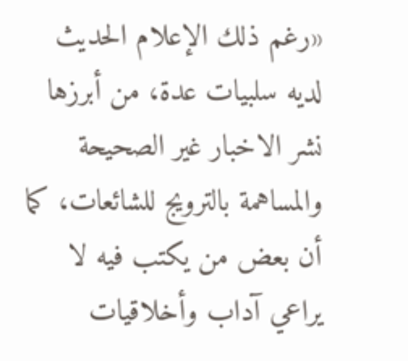«رغم ذلك الإعلام الحديث لديه سلبيات عدة، من أبرزها نشر الاخبار غير الصحيحة والمساهمة بالترويج للشائعات، كما أن بعض من يكتب فيه لا يراعي آداب وأخلاقيات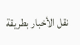نقل الأخبار بطريقة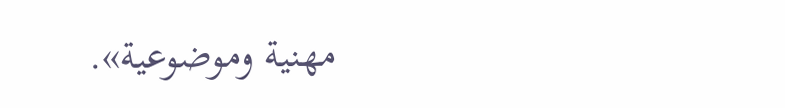مهنية وموضوعية».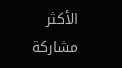الأكثر مشاركة